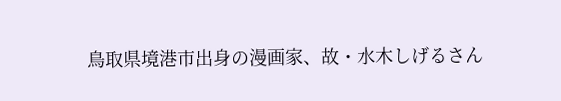鳥取県境港市出身の漫画家、故・水木しげるさん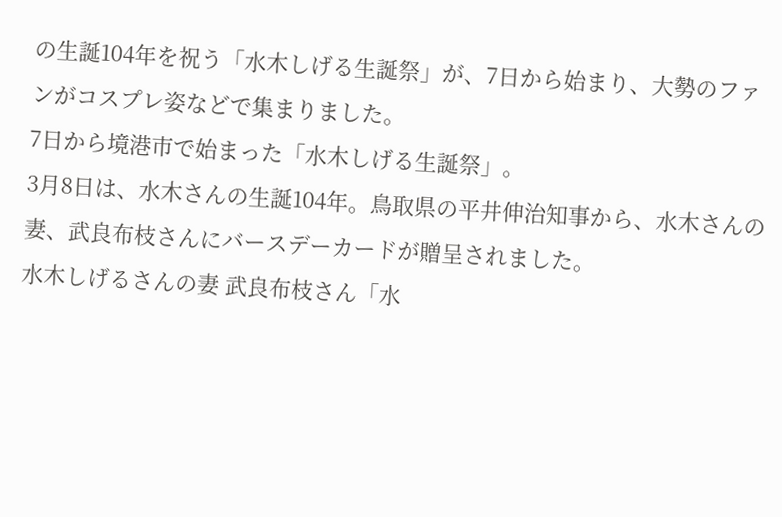の生誕104年を祝う「水木しげる生誕祭」が、7日から始まり、大勢のファンがコスプレ姿などで集まりました。
7日から境港市で始まった「水木しげる生誕祭」。
3月8日は、水木さんの生誕104年。鳥取県の平井伸治知事から、水木さんの妻、武良布枝さんにバースデーカードが贈呈されました。
水木しげるさんの妻 武良布枝さん「水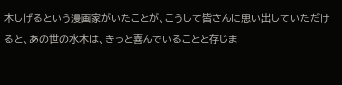木しげるという漫画家がいたことが、こうして皆さんに思い出していただけると、あの世の水木は、きっと喜んでいることと存じま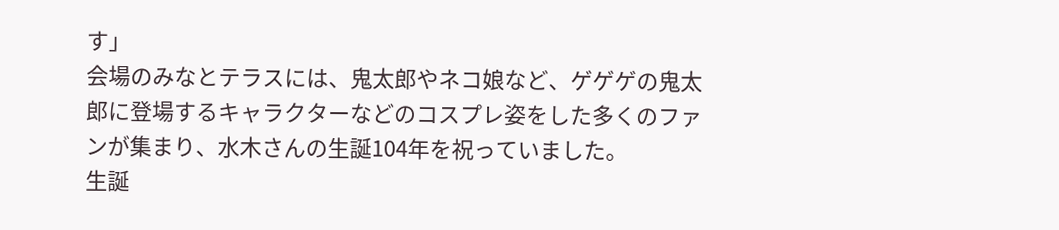す」
会場のみなとテラスには、鬼太郎やネコ娘など、ゲゲゲの鬼太郎に登場するキャラクターなどのコスプレ姿をした多くのファンが集まり、水木さんの生誕104年を祝っていました。
生誕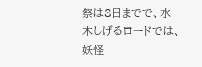祭は8日までで、水木しげるロードでは、妖怪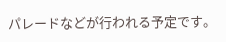パレードなどが行われる予定です。